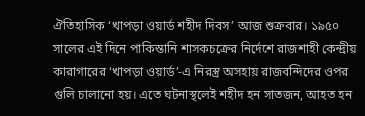ঐতিহাসিক ‘খাপড়া ওয়ার্ড শহীদ দিবস’ আজ শুক্রবার। ১৯৫০ সালের এই দিনে পাকিস্তানি শাসকচক্রের নির্দেশে রাজশাহী কেন্দ্রীয় কারাগারের ‘খাপড়া ওয়ার্ড’-এ নিরস্ত্র অসহায় রাজবন্দিদের ওপর গুলি চালানো হয়। এতে ঘটনাস্থলেই শহীদ হন সাতজন, আহত হন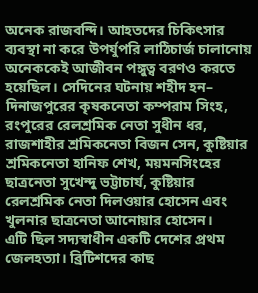অনেক রাজবন্দি। আহতদের চিকিৎসার ব্যবস্থা না করে উপর্যুপরি লাঠিচার্জ চালানোয় অনেককেই আজীবন পঙ্গুত্ব বরণও করতে হয়েছিল। সেদিনের ঘটনায় শহীদ হন– দিনাজপুরের কৃষকনেতা কম্পরাম সিংহ, রংপুরের রেলশ্রমিক নেতা সুধীন ধর, রাজশাহীর শ্রমিকনেতা বিজন সেন, কুষ্টিয়ার শ্রমিকনেতা হানিফ শেখ, ময়মনসিংহের ছাত্রনেতা সুখেন্দু ভট্টাচার্য, কুষ্টিয়ার রেলশ্রমিক নেতা দিলওয়ার হোসেন এবং খুলনার ছাত্রনেতা আনোয়ার হোসেন।
এটি ছিল সদ্যস্বাধীন একটি দেশের প্রথম জেলহত্যা। ব্রিটিশদের কাছ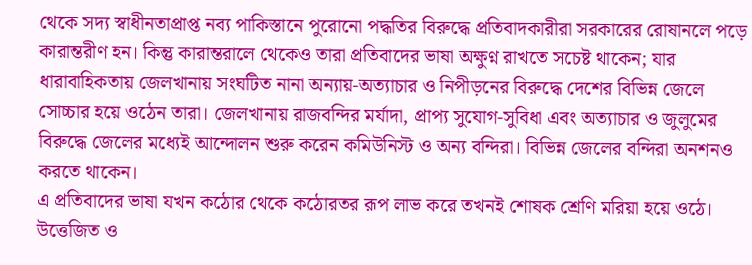থেকে সদ্য স্বাধীনতাপ্রাপ্ত নব্য পাকিস্তানে পুরোনো পদ্ধতির বিরুদ্ধে প্রতিবাদকারীরা সরকারের রোষানলে পড়ে কারান্তরীণ হন। কিন্তু কারান্তরালে থেকেও তারা প্রতিবাদের ভাষা অক্ষুণ্ন রাখতে সচেষ্ট থাকেন; যার ধারাবাহিকতায় জেলখানায় সংঘটিত নানা অন্যায়-অত্যাচার ও নিপীড়নের বিরুদ্ধে দেশের বিভিন্ন জেলে সোচ্চার হয়ে ওঠেন তারা। জেলখানায় রাজবন্দির মর্যাদা, প্রাপ্য সুযোগ-সুবিধা এবং অত্যাচার ও জুলুমের বিরুদ্ধে জেলের মধ্যেই আন্দোলন শুরু করেন কমিউনিস্ট ও অন্য বন্দিরা। বিভিন্ন জেলের বন্দিরা অনশনও করতে থাকেন।
এ প্রতিবাদের ভাষা যখন কঠোর থেকে কঠোরতর রূপ লাভ করে তখনই শোষক শ্রেণি মরিয়া হয়ে ওঠে। উত্তেজিত ও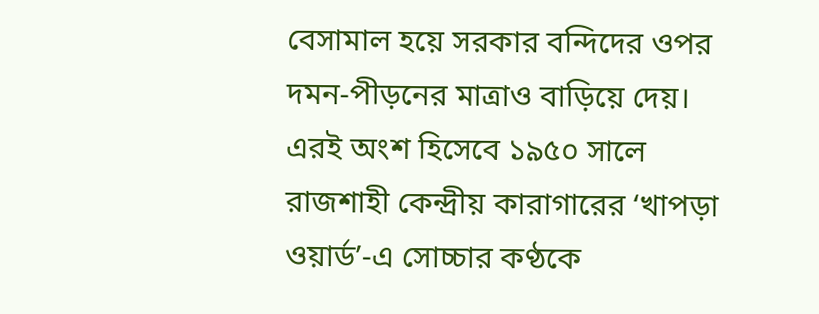বেসামাল হয়ে সরকার বন্দিদের ওপর দমন-পীড়নের মাত্রাও বাড়িয়ে দেয়। এরই অংশ হিসেবে ১৯৫০ সালে রাজশাহী কেন্দ্রীয় কারাগারের ‘খাপড়া ওয়ার্ড’-এ সোচ্চার কণ্ঠকে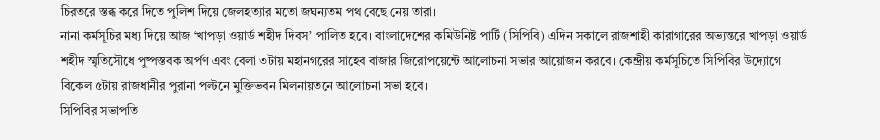চিরতরে স্তব্ধ করে দিতে পুলিশ দিয়ে জেলহত্যার মতো জঘন্যতম পথ বেছে নেয় তারা।
নানা কর্মসূচির মধ্য দিয়ে আজ ‘খাপড়া ওয়ার্ড শহীদ দিবস’ পালিত হবে। বাংলাদেশের কমিউনিষ্ট পার্টি (সিপিবি) এদিন সকালে রাজশাহী কারাগারের অভ্যন্তরে খাপড়া ওয়ার্ড শহীদ স্মৃতিসৌধে পুষ্পস্তবক অর্পণ এবং বেলা ৩টায় মহানগরের সাহেব বাজার জিরোপয়েন্টে আলোচনা সভার আয়োজন করবে। কেন্দ্রীয় কর্মসূচিতে সিপিবির উদ্যোগে বিকেল ৫টায় রাজধানীর পুরানা পল্টনে মুক্তিভবন মিলনায়তনে আলোচনা সভা হবে।
সিপিবির সভাপতি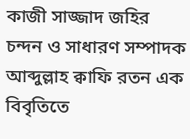কাজী সাজ্জাদ জহির চন্দন ও সাধারণ সম্পাদক আব্দুল্লাহ ক্বাফি রতন এক বিবৃতিতে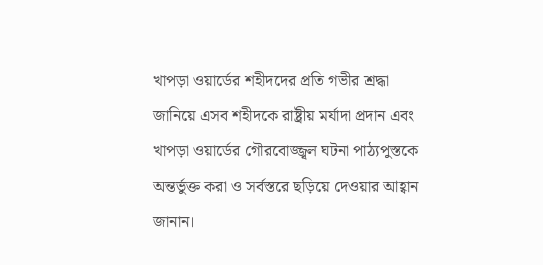খাপড়া ওয়ার্ডের শহীদদের প্রতি গভীর শ্রদ্ধা জানিয়ে এসব শহীদকে রাষ্ট্রীয় মর্যাদা প্রদান এবং খাপড়া ওয়ার্ডের গৌরবোজ্জ্বল ঘটনা পাঠ্যপুস্তকে অন্তর্ভুক্ত করা ও সর্বস্তরে ছড়িয়ে দেওয়ার আহ্বান জানান।